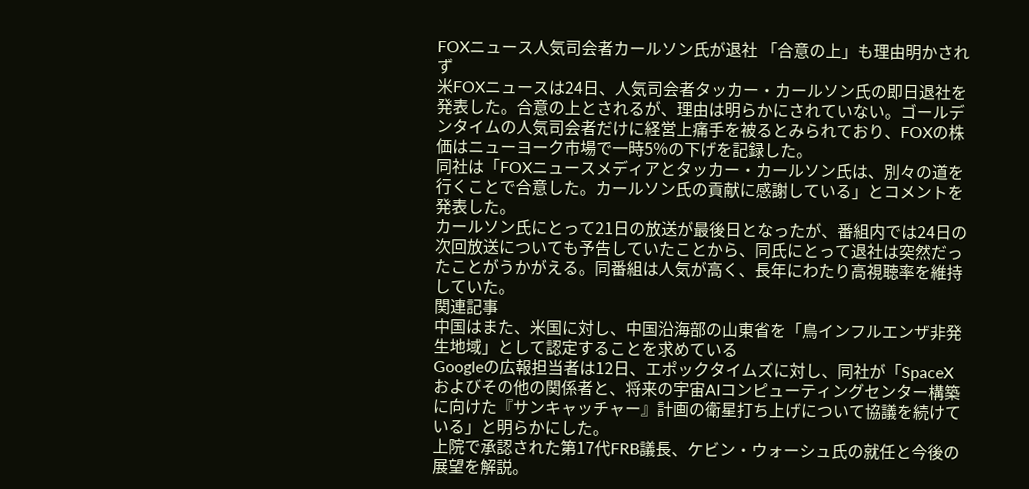FOXニュース人気司会者カールソン氏が退社 「合意の上」も理由明かされず
米FOXニュースは24日、人気司会者タッカー・カールソン氏の即日退社を発表した。合意の上とされるが、理由は明らかにされていない。ゴールデンタイムの人気司会者だけに経営上痛手を被るとみられており、FOXの株価はニューヨーク市場で一時5%の下げを記録した。
同社は「FOXニュースメディアとタッカー・カールソン氏は、別々の道を行くことで合意した。カールソン氏の貢献に感謝している」とコメントを発表した。
カールソン氏にとって21日の放送が最後日となったが、番組内では24日の次回放送についても予告していたことから、同氏にとって退社は突然だったことがうかがえる。同番組は人気が高く、長年にわたり高視聴率を維持していた。
関連記事
中国はまた、米国に対し、中国沿海部の山東省を「鳥インフルエンザ非発生地域」として認定することを求めている
Googleの広報担当者は12日、エポックタイムズに対し、同社が「SpaceXおよびその他の関係者と、将来の宇宙AIコンピューティングセンター構築に向けた『サンキャッチャー』計画の衛星打ち上げについて協議を続けている」と明らかにした。
上院で承認された第17代FRB議長、ケビン・ウォーシュ氏の就任と今後の展望を解説。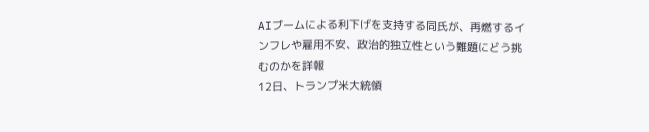AIブームによる利下げを支持する同氏が、再燃するインフレや雇用不安、政治的独立性という難題にどう挑むのかを詳報
12日、トランプ米大統領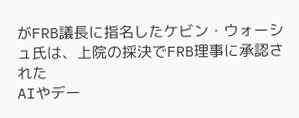がFRB議長に指名したケビン・ウォーシュ氏は、上院の採決でFRB理事に承認された
AIやデー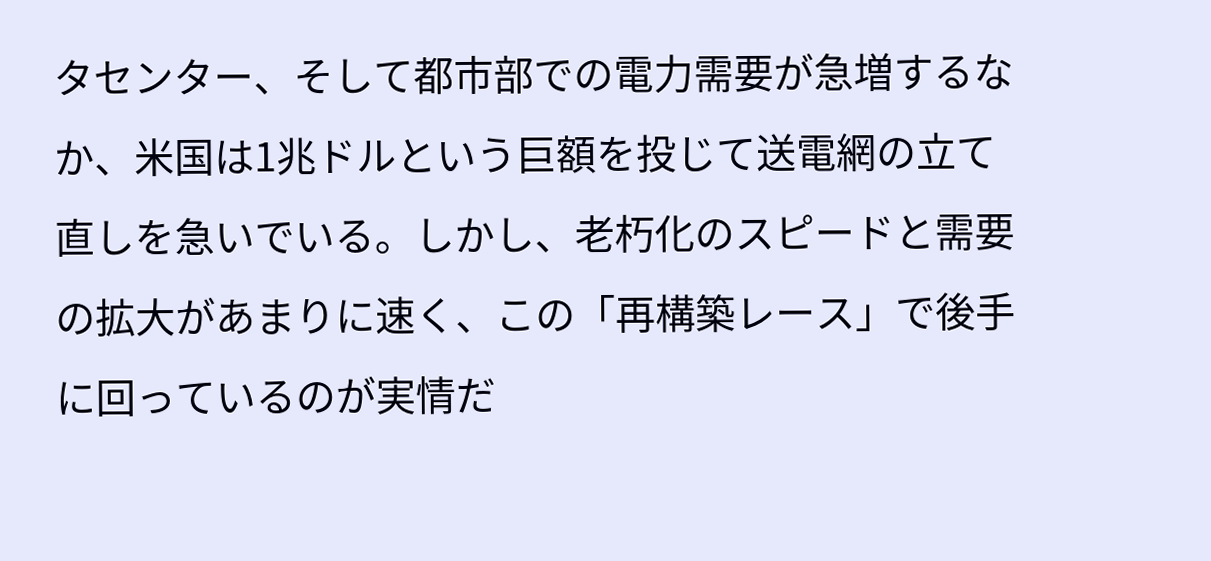タセンター、そして都市部での電力需要が急増するなか、米国は1兆ドルという巨額を投じて送電網の立て直しを急いでいる。しかし、老朽化のスピードと需要の拡大があまりに速く、この「再構築レース」で後手に回っているのが実情だ